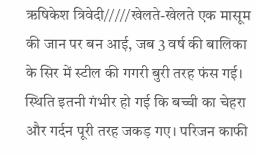ऋषिकेश त्रिवेदी/////खेलते-खेलते एक मासूम की जान पर बन आई, जब 3 वर्ष की बालिका के सिर में स्टील की गगरी बुरी तरह फंस गई। स्थिति इतनी गंभीर हो गई कि बच्ची का चेहरा और गर्दन पूरी तरह जकड़ गए। परिजन काफी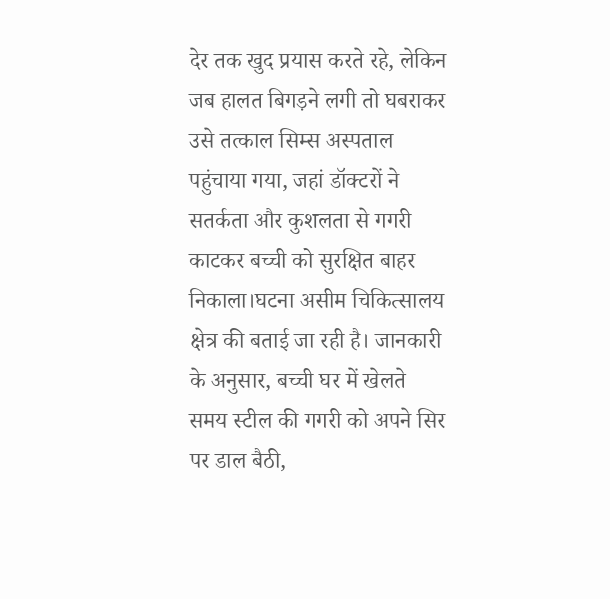देर तक खुद प्रयास करते रहे, लेकिन जब हालत बिगड़ने लगी तो घबराकर उसे तत्काल सिम्स अस्पताल पहुंचाया गया, जहां डॉक्टरों ने सतर्कता और कुशलता से गगरी काटकर बच्ची को सुरक्षित बाहर निकाला।घटना असीम चिकित्सालय क्षेत्र की बताई जा रही है। जानकारी के अनुसार, बच्ची घर में खेलते समय स्टील की गगरी को अपने सिर पर डाल बैठी,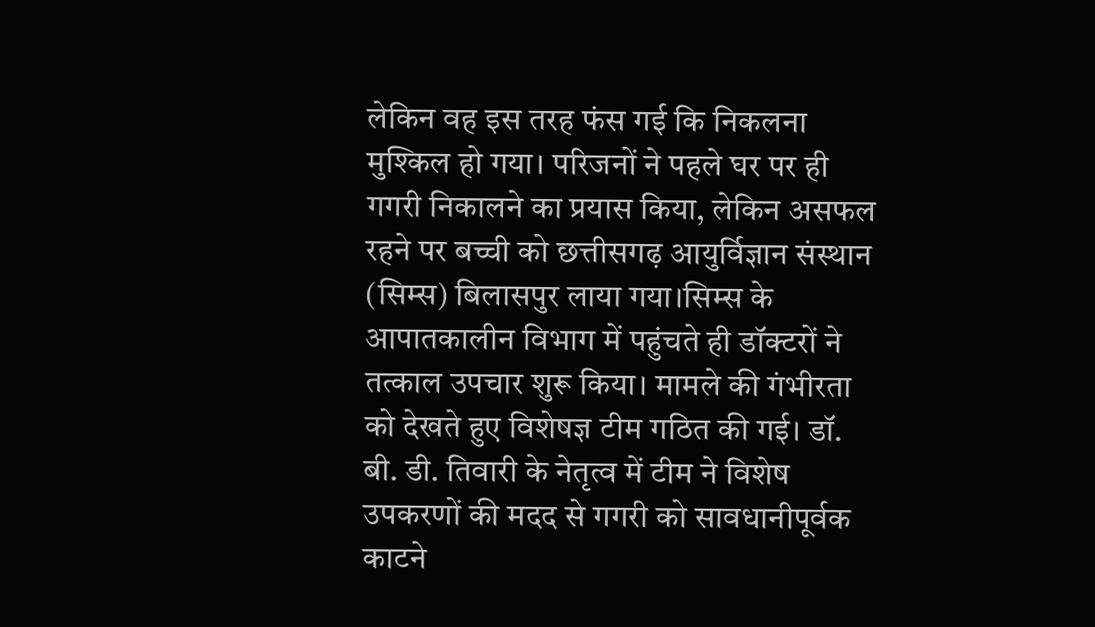लेकिन वह इस तरह फंस गई कि निकलना मुश्किल हो गया। परिजनों ने पहले घर पर ही गगरी निकालने का प्रयास किया, लेकिन असफल रहने पर बच्ची को छत्तीसगढ़ आयुर्विज्ञान संस्थान (सिम्स) बिलासपुर लाया गया।सिम्स के आपातकालीन विभाग में पहुंचते ही डॉक्टरों ने तत्काल उपचार शुरू किया। मामले की गंभीरता को देखते हुए विशेषज्ञ टीम गठित की गई। डॉ. बी. डी. तिवारी के नेतृत्व में टीम ने विशेष उपकरणों की मदद से गगरी को सावधानीपूर्वक काटने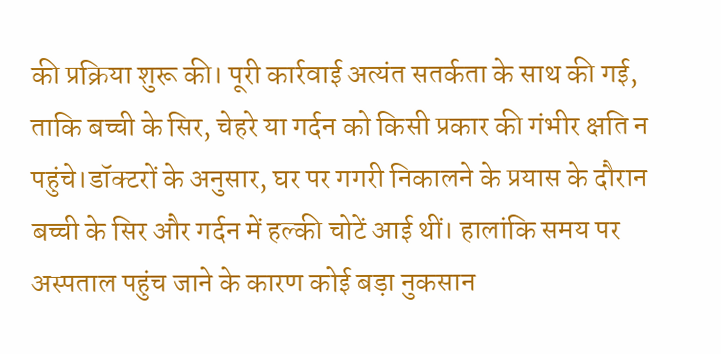की प्रक्रिया शुरू की। पूरी कार्रवाई अत्यंत सतर्कता के साथ की गई, ताकि बच्ची के सिर, चेहरे या गर्दन को किसी प्रकार की गंभीर क्षति न पहुंचे।डॉक्टरों के अनुसार, घर पर गगरी निकालने के प्रयास के दौरान बच्ची के सिर और गर्दन में हल्की चोटें आई थीं। हालांकि समय पर अस्पताल पहुंच जाने के कारण कोई बड़ा नुकसान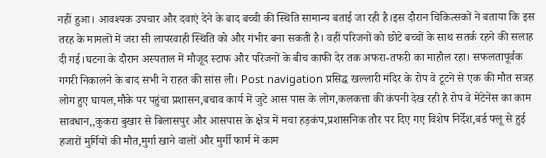नहीं हुआ। आवश्यक उपचार और दवाएं देने के बाद बच्ची की स्थिति सामान्य बताई जा रही है।इस दौरान चिकित्सकों ने बताया कि इस तरह के मामलों में जरा सी लापरवाही स्थिति को और गंभीर बना सकती है। वहीं परिजनों को छोटे बच्चों के साथ सतर्क रहने की सलाह दी गई।घटना के दौरान अस्पताल में मौजूद स्टाफ और परिजनों के बीच काफी देर तक अफरा-तफरी का माहौल रहा। सफलतापूर्वक गगरी निकालने के बाद सभी ने राहत की सांस ली। Post navigation प्रसिद्ध खल्लारी मंदिर के रोप वे टूटने से एक की मौत सत्रह लोग हुए घायल,मौके पर पहुंचा प्रशासन,बचाव कार्य में जुटे आस पास के लोग,कलकत्ता की कंपनी देख रही है रोप वे मेंटेनेंस का काम सावधान,,कुकरा बुखार से बिलासपुर और आसपास के क्षेत्र में मचा हड़कंप,प्रशासनिक तौर पर दिए गए विशेष निर्देश,बर्ड फ्लू से हुई हजारों मुर्गियों की मौत,मुर्गा खाने वालों और मुर्गी फार्म में काम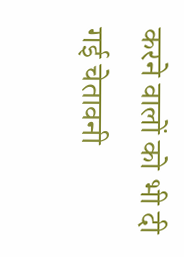करने वालों को भी दी गई चेतावनी